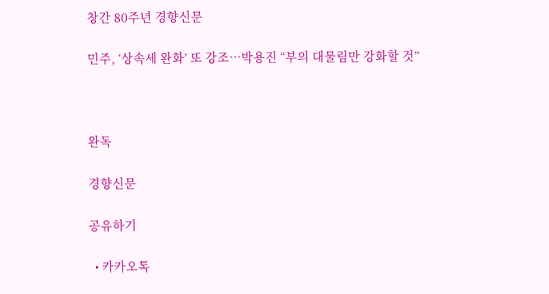창간 80주년 경향신문

민주, ‘상속세 완화’ 또 강조…박용진 “부의 대물림만 강화할 것”



완독

경향신문

공유하기

  • 카카오톡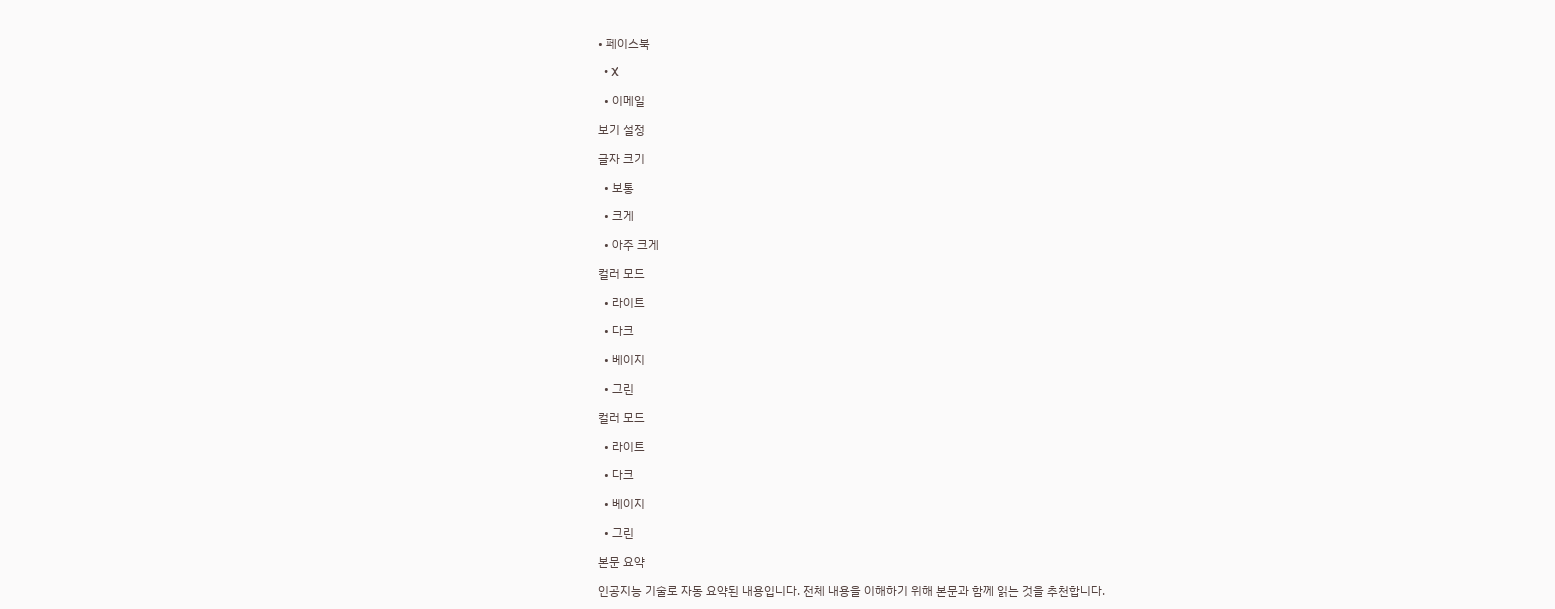• 페이스북

  • X

  • 이메일

보기 설정

글자 크기

  • 보통

  • 크게

  • 아주 크게

컬러 모드

  • 라이트

  • 다크

  • 베이지

  • 그린

컬러 모드

  • 라이트

  • 다크

  • 베이지

  • 그린

본문 요약

인공지능 기술로 자동 요약된 내용입니다. 전체 내용을 이해하기 위해 본문과 함께 읽는 것을 추천합니다.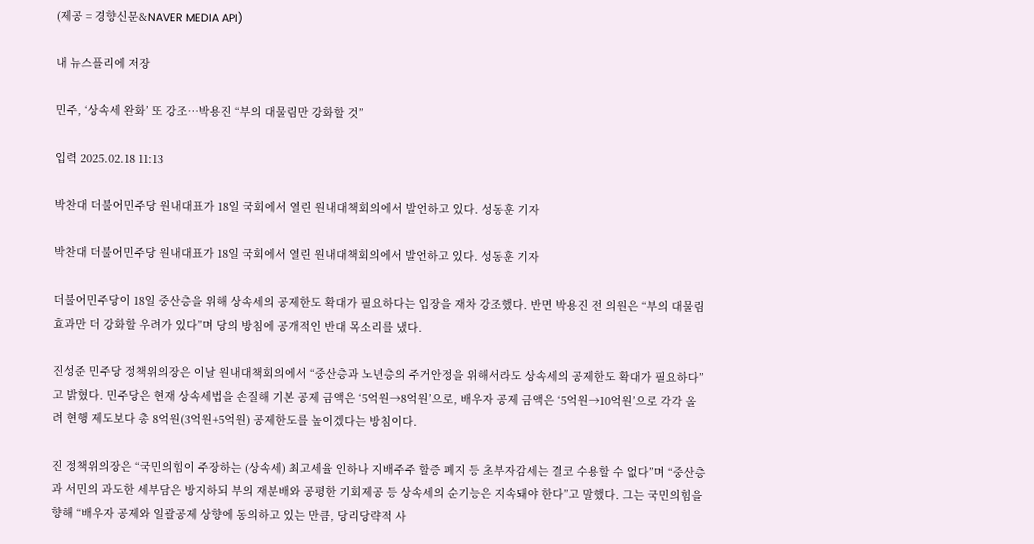(제공 = 경향신문&NAVER MEDIA API)

내 뉴스플리에 저장

민주, ‘상속세 완화’ 또 강조…박용진 “부의 대물림만 강화할 것”

입력 2025.02.18 11:13

박찬대 더불어민주당 원내대표가 18일 국회에서 열린 원내대책회의에서 발언하고 있다. 성동훈 기자

박찬대 더불어민주당 원내대표가 18일 국회에서 열린 원내대책회의에서 발언하고 있다. 성동훈 기자

더불어민주당이 18일 중산층을 위해 상속세의 공제한도 확대가 필요하다는 입장을 재차 강조했다. 반면 박용진 전 의원은 “부의 대물림 효과만 더 강화할 우려가 있다”며 당의 방침에 공개적인 반대 목소리를 냈다.

진성준 민주당 정책위의장은 이날 원내대책회의에서 “중산층과 노년층의 주거안정을 위해서라도 상속세의 공제한도 확대가 필요하다”고 밝혔다. 민주당은 현재 상속세법을 손질해 기본 공제 금액은 ‘5억원→8억원’으로, 배우자 공제 금액은 ‘5억원→10억원’으로 각각 올려 현행 제도보다 총 8억원(3억원+5억원) 공제한도를 높이겠다는 방침이다.

진 정책위의장은 “국민의힘이 주장하는 (상속세) 최고세율 인하나 지배주주 할증 폐지 등 초부자감세는 결코 수용할 수 없다”며 “중산층과 서민의 과도한 세부담은 방지하되 부의 재분배와 공평한 기회제공 등 상속세의 순기능은 지속돼야 한다”고 말했다. 그는 국민의힘을 향해 “배우자 공제와 일괄공제 상향에 동의하고 있는 만큼, 당리당략적 사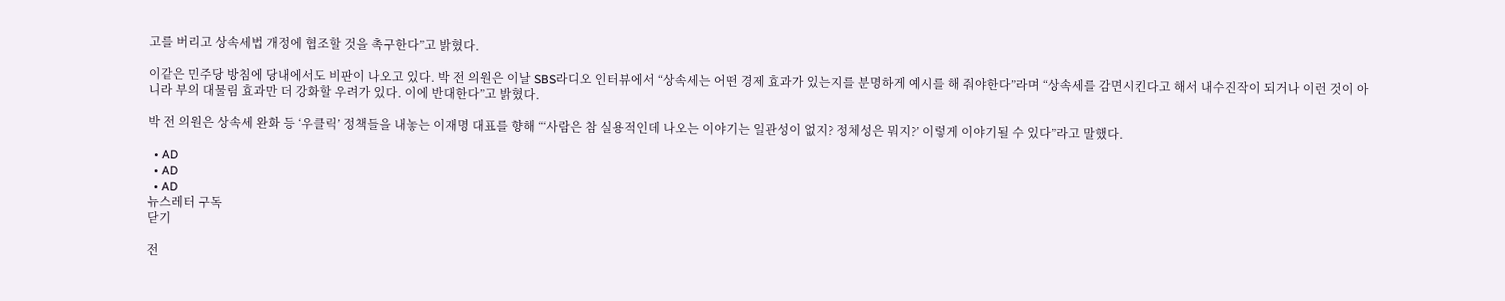고를 버리고 상속세법 개정에 협조할 것을 촉구한다”고 밝혔다.

이같은 민주당 방침에 당내에서도 비판이 나오고 있다. 박 전 의원은 이날 SBS라디오 인터뷰에서 “상속세는 어떤 경제 효과가 있는지를 분명하게 예시를 해 줘야한다”라며 “상속세를 감면시킨다고 해서 내수진작이 되거나 이런 것이 아니라 부의 대물림 효과만 더 강화할 우려가 있다. 이에 반대한다”고 밝혔다.

박 전 의원은 상속세 완화 등 ‘우클릭’ 정책들을 내놓는 이재명 대표를 향해 “‘사람은 참 실용적인데 나오는 이야기는 일관성이 없지? 정체성은 뭐지?’ 이렇게 이야기될 수 있다”라고 말했다.

  • AD
  • AD
  • AD
뉴스레터 구독
닫기

전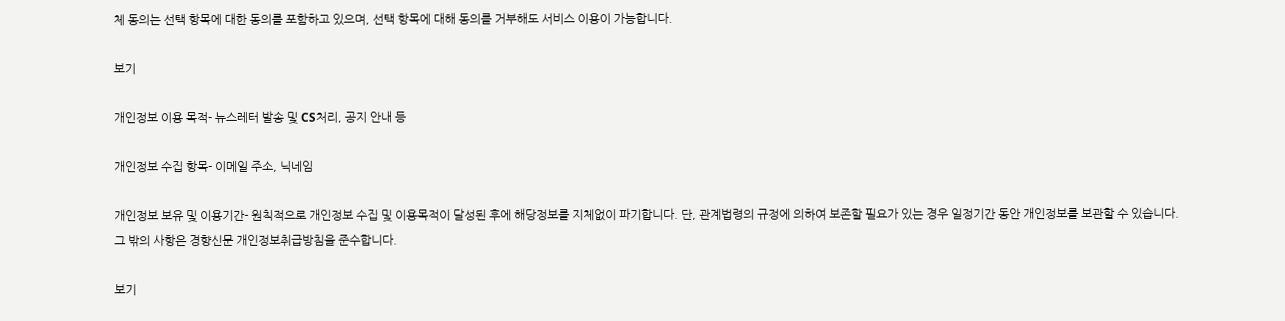체 동의는 선택 항목에 대한 동의를 포함하고 있으며, 선택 항목에 대해 동의를 거부해도 서비스 이용이 가능합니다.

보기

개인정보 이용 목적- 뉴스레터 발송 및 CS처리, 공지 안내 등

개인정보 수집 항목- 이메일 주소, 닉네임

개인정보 보유 및 이용기간- 원칙적으로 개인정보 수집 및 이용목적이 달성된 후에 해당정보를 지체없이 파기합니다. 단, 관계법령의 규정에 의하여 보존할 필요가 있는 경우 일정기간 동안 개인정보를 보관할 수 있습니다.
그 밖의 사항은 경향신문 개인정보취급방침을 준수합니다.

보기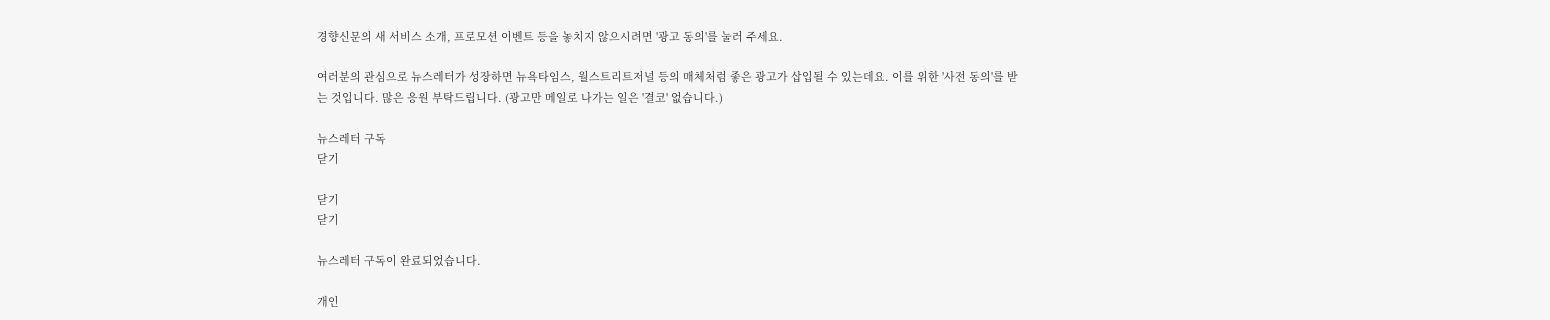경향신문의 새 서비스 소개, 프로모션 이벤트 등을 놓치지 않으시려면 '광고 동의'를 눌러 주세요.

여러분의 관심으로 뉴스레터가 성장하면 뉴욕타임스, 월스트리트저널 등의 매체처럼 좋은 광고가 삽입될 수 있는데요. 이를 위한 '사전 동의'를 받는 것입니다. 많은 응원 부탁드립니다. (광고만 메일로 나가는 일은 '결코' 없습니다.)

뉴스레터 구독
닫기

닫기
닫기

뉴스레터 구독이 완료되었습니다.

개인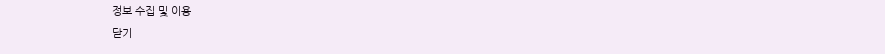정보 수집 및 이용
닫기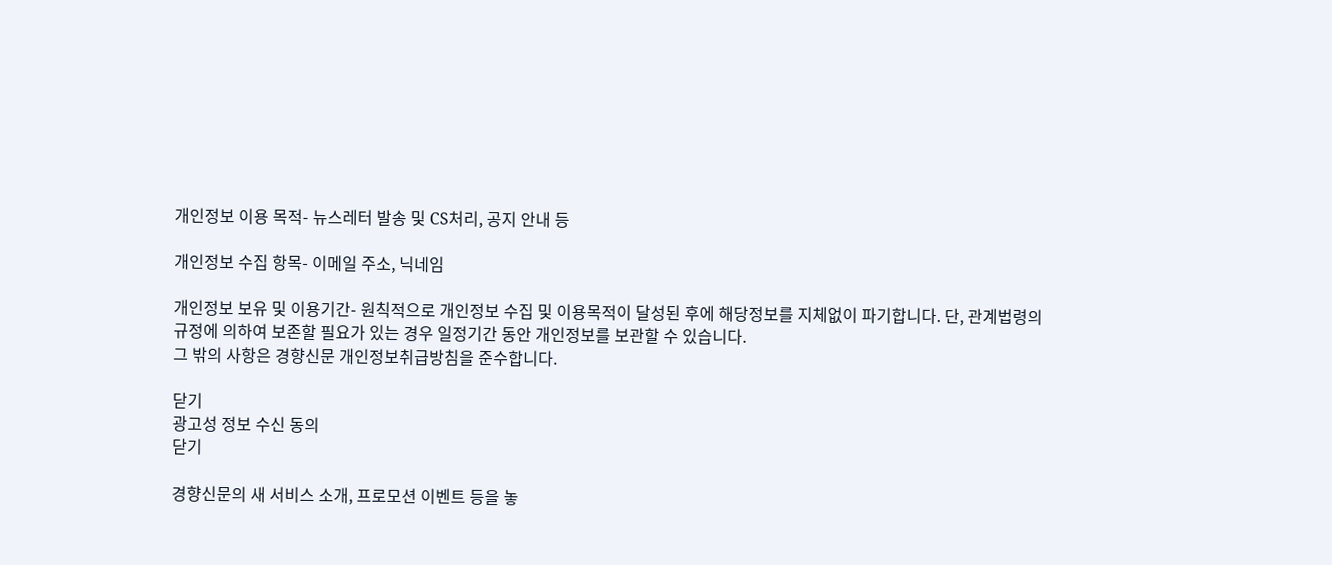개인정보 이용 목적- 뉴스레터 발송 및 CS처리, 공지 안내 등

개인정보 수집 항목- 이메일 주소, 닉네임

개인정보 보유 및 이용기간- 원칙적으로 개인정보 수집 및 이용목적이 달성된 후에 해당정보를 지체없이 파기합니다. 단, 관계법령의 규정에 의하여 보존할 필요가 있는 경우 일정기간 동안 개인정보를 보관할 수 있습니다.
그 밖의 사항은 경향신문 개인정보취급방침을 준수합니다.

닫기
광고성 정보 수신 동의
닫기

경향신문의 새 서비스 소개, 프로모션 이벤트 등을 놓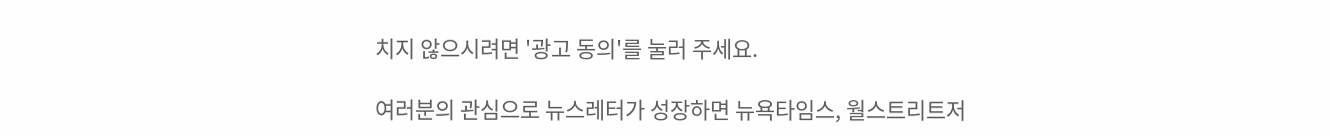치지 않으시려면 '광고 동의'를 눌러 주세요.

여러분의 관심으로 뉴스레터가 성장하면 뉴욕타임스, 월스트리트저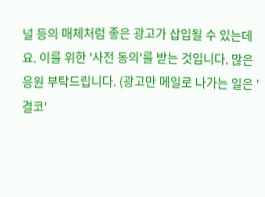널 등의 매체처럼 좋은 광고가 삽입될 수 있는데요. 이를 위한 '사전 동의'를 받는 것입니다. 많은 응원 부탁드립니다. (광고만 메일로 나가는 일은 '결코'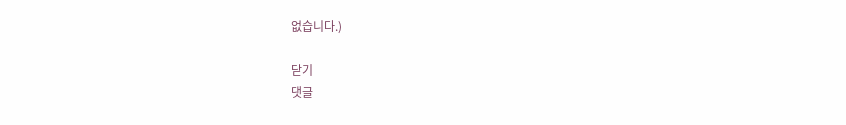없습니다.)

닫기
댓글